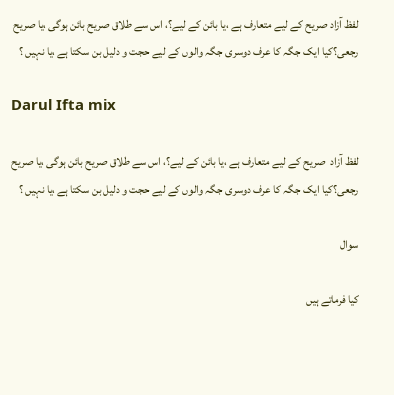لفظ آزاد صریح کے لیے متعارف ہے ،یا بائن کے لیے؟، اس سے طلاق صریح بائن ہوگی ،یا صریح رجعی؟کیا ایک جگہ کا عرف دوسری جگہ والوں کے لیے حجت و دلیل بن سکتا ہے ،یا نہیں ؟

Darul Ifta mix

لفظ آزاد  صریح کے لیے متعارف ہے ،یا بائن کے لیے؟، اس سے طلاق صریح بائن ہوگی ،یا صریح رجعی؟کیا ایک جگہ کا عرف دوسری جگہ والوں کے لیے حجت و دلیل بن سکتا ہے ،یا نہیں ؟

سوال

کیا فرماتے ہیں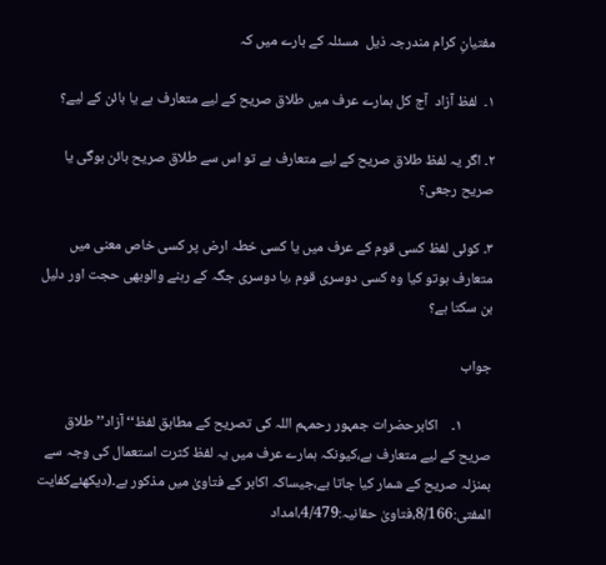مفتیانِ کرام مندرجہ ذیل  مسئلہ کے بارے میں کہ

۱۔  لفظ آزاد  آج کل ہمارے عرف میں طلاق صریح کے لیے متعارف ہے یا بائن کے لیے؟

۲۔ اگر یہ لفظ طلاق صریح کے لیے متعارف ہے تو اس سے طلاق صریح بائن ہوگی یا صریح رجعی؟

۳۔ کوئی لفظ کسی قوم کے عرف میں یا کسی خطہ ارض پر کسی خاص معنی میں متعارف ہوتو کیا وہ کسی دوسری قوم ،یا دوسری جگہ کے رہنے والوبھی حجت اور دلیل بن سکتا ہے؟

جواب

         ۱۔    اکابرحضرات جمہور رحمہم اللہ کی تصریح کے مطابق لفظ‘‘آزاد’’ طلاق صریح کے لیے متعارف ہے،کیونکہ ہمارے عرف میں یہ لفظ کثرت استعمال کی وجہ سے بمنزلہ صریح کے شمار کیا جاتا ہے،جیساکہ اکابر کے فتاویٰ میں مذکور ہے۔(دیکھئےکفایت المفتی:8/166،فتاویٰ حقانیہ:4/479،امداد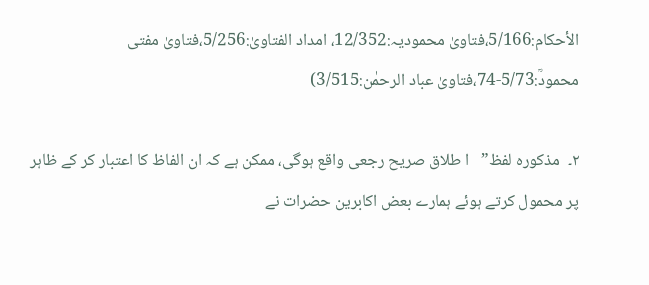الأحکام:5/166،فتاویٰ محمودیہ:12/352، امداد الفتاویٰ:5/256،فتاویٰ مفتی محمودؒ:5/73-74،فتاویٰ عباد الرحمٰن:3/515)

۲۔  مذکورہ لفظ”   ا طلاق صریح رجعی واقع ہوگی، ممکن ہے کہ ان الفاظ کا اعتبار کر کے ظاہر پر محمول کرتے ہوئے ہمارے بعض اکابرین حضرات نے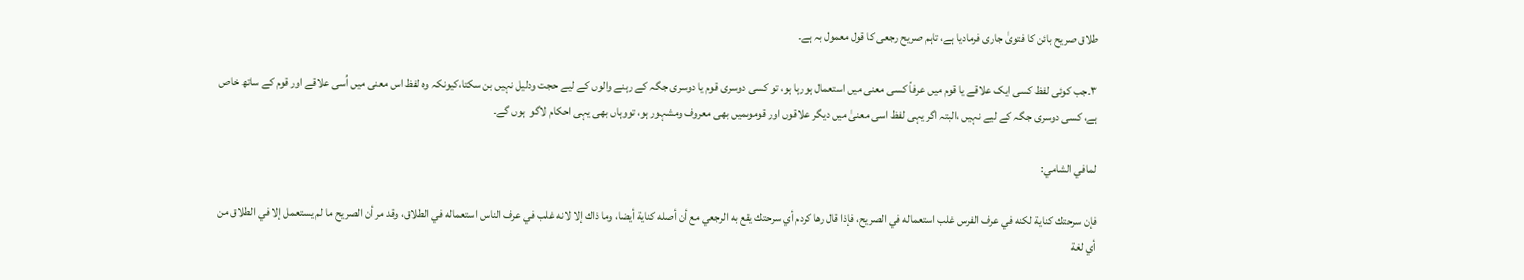طلاق صریح بائن کا فتویٰ جاری فرمادیا ہے، تاہم صریح رجعی کا قول معمول بہ ہے۔

۳۔جب کوئی لفظ کسی ایک علاقے یا قوم میں عرفاً کسی معنی میں استعمال ہورہا ہو، تو کسی دوسری قوم یا دوسری جگہ کے رہنے والوں کے لیے حجت ودلیل نہیں بن سکتا،کیونکہ وہ لفظ اس معنی میں اُسی علاقے اور قوم کے ساتھ خاص ہے، کسی دوسری جگہ کے لیے نہیں ،البتہ اگر یہی لفظ اسی معنیٰ میں دیگر علاقوں اور قوموںمیں بھی معروف ومشہور ہو، تووہاں بھی یہی احکام لاگو  ہوں گے۔

لمافي الشامي:

فإن سرحتك كناية لكنه في عرف الفرس غلب استعماله في الصريح، فإذا قال رها كردم أي سرحتك يقع به الرجعي مع أن أصله كناية أيضا، وما ذاك إلا لانه غلب في عرف الناس استعماله في الطلاق، وقد مر أن الصريح ما لم يستعمل إلا في الطلاق من أي لغة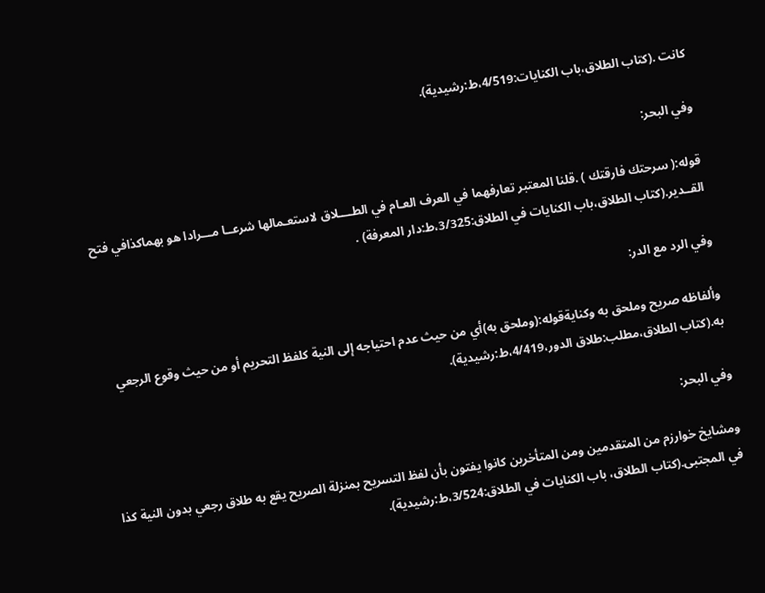كانت .(کتاب الطلاق،باب الکنایات:4/519،ط:رشیدية).

وفي البحر:

قوله:( سرحتك فارقتك ) .قلنا المعتبر تعارفهما في العرف العـام في الطــــلاق لاستعـمالها شرعــا مـــرادا هو بهماكذافي فتح القــدير.(کتاب الطلاق،باب الکنایات في الطلاق:3/325،ط:دار المعرفة) .

وفي الرد مع الدر:

وألفاظه صريح وملحق به وكنايةقوله:(وملحق به)أي من حيث عدم احتياجه إلى النية كلفظ التحريم أو من حيث وقوع الرجعي به.(کتاب الطلاق،مطلب:طلاق الدور،4/419،ط:رشیدية).

وفي البحر:

ومشايخ خوارزم من المتقدمين ومن المتأخرين كانوا يفتون بأن لفظ التسريح بمنزلة الصريح يقع به طلاق رجعي بدون النية كذا في المجتبی.(کتاب الطلاق، باب الکنایات في الطلاق:3/524،ط:رشیدية).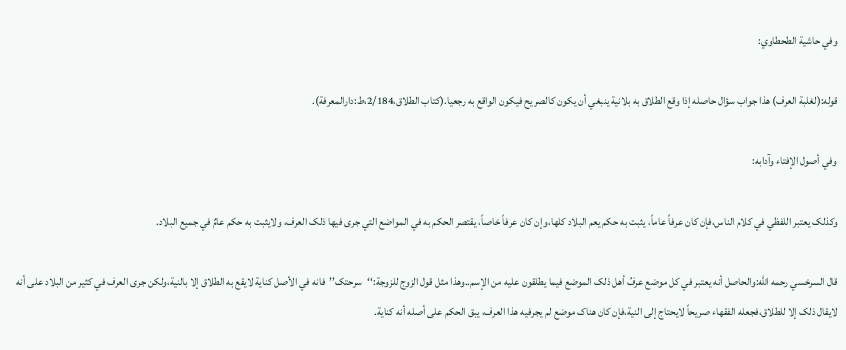وفي حاشية الطحطاوي:

قوله:(لغلبة العرف) هذا جواب سؤال حاصله إذا وقع الطلاق به بلانية ینبغي أن یکون کالصریح فیکون الواقع به رجعیا.(کتاب الطلاق،2/184،ط:دارالمعرفة).

وفي أصول الإفتاء وآدابه:

وکذلک یعتبر اللفظي في کلام الناس،فإن کان عرفاً عاماً، یثبت به حکم یعم البلاد کلها،وإن کان عرفاً خاصاً، یقتصر الحکم به في المواضع التي جری فيها ذلک العرف، ولایثبت به حکم عامٌ في جمیع البلاد.

قال السرخسي رحمه الله:والحاصل أنه یعتبر في کل موضع عرفُ أهل ذلک الموضع فیما یطلقون عليه من الإسم..وهذا مثل قول الزوج للزوجة:‘‘سرحتک’’فانه في الأصل کناية لایقع به الطلاق إلا بالنية،ولکن جری العرف في کثیر من البلاد علی أنه لایقال ذلک إلا للطلاق،فجعله الفقهاء صریحاً لایحتاج إلی النية،فإن کان هناک موضع لم یجرفيه هذا العرف، یبق الحکم علی أصله أنه کناية.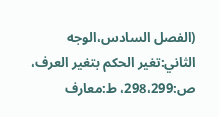(الفصل السادس،الوجه الثاني:تغیر الحکم بتغیر العرف، ص:298،299، ط:معارف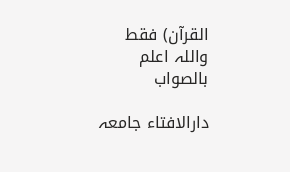القرآن) فقط واللہ اعلم بالصواب

دارالافتاء جامعہ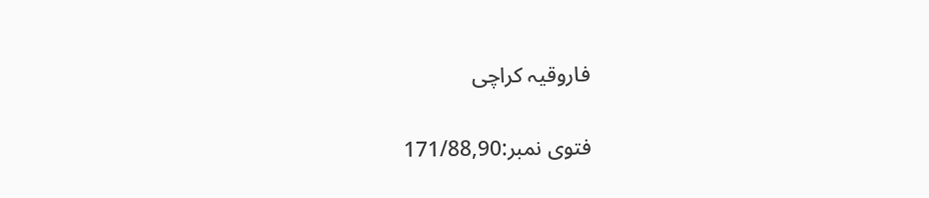فاروقیہ کراچی

فتوی نمبر:171/88,90